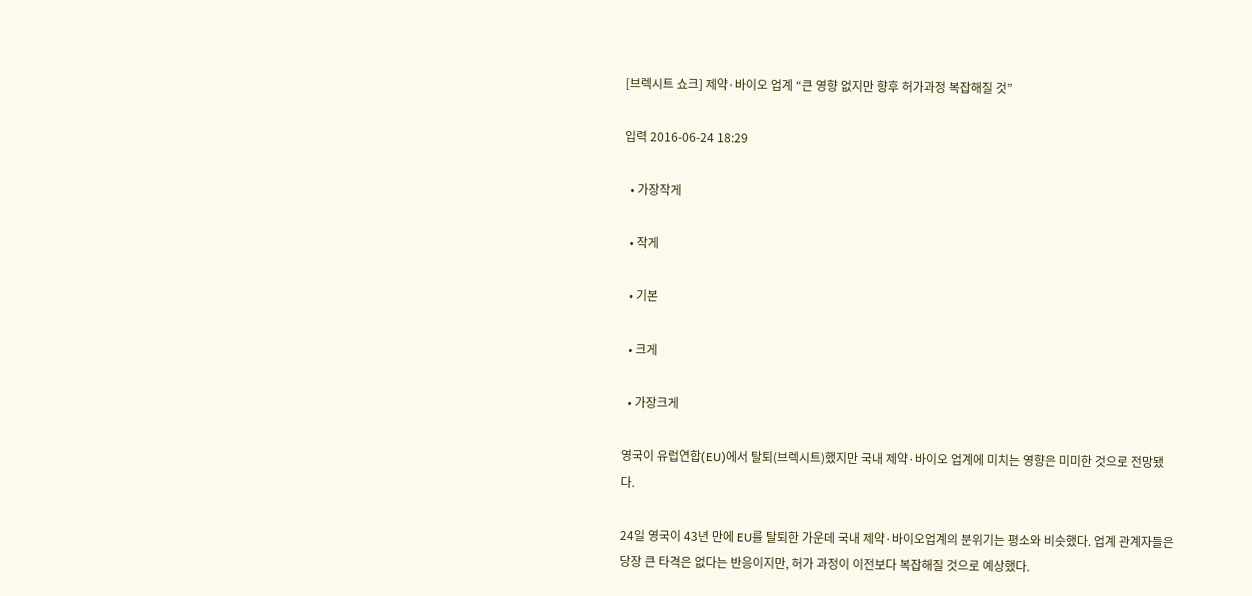[브렉시트 쇼크] 제약·바이오 업계 “큰 영향 없지만 향후 허가과정 복잡해질 것”

입력 2016-06-24 18:29

  • 가장작게

  • 작게

  • 기본

  • 크게

  • 가장크게

영국이 유럽연합(EU)에서 탈퇴(브렉시트)했지만 국내 제약·바이오 업계에 미치는 영향은 미미한 것으로 전망됐다.

24일 영국이 43년 만에 EU를 탈퇴한 가운데 국내 제약·바이오업계의 분위기는 평소와 비슷했다. 업계 관계자들은 당장 큰 타격은 없다는 반응이지만, 허가 과정이 이전보다 복잡해질 것으로 예상했다.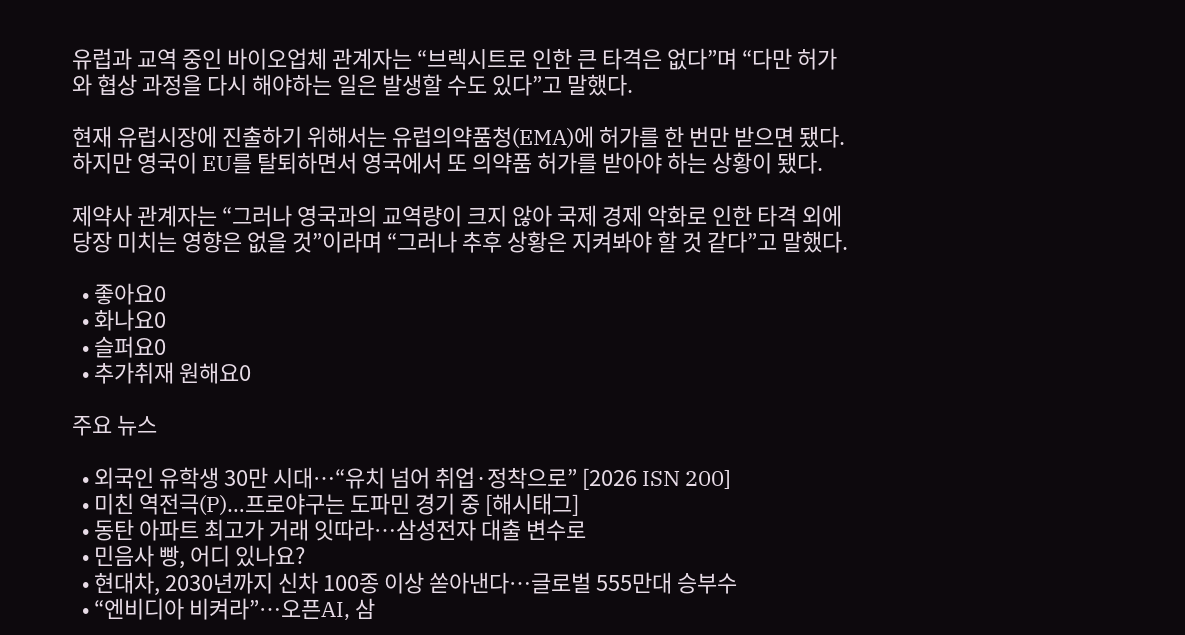유럽과 교역 중인 바이오업체 관계자는 “브렉시트로 인한 큰 타격은 없다”며 “다만 허가와 협상 과정을 다시 해야하는 일은 발생할 수도 있다”고 말했다.

현재 유럽시장에 진출하기 위해서는 유럽의약품청(EMA)에 허가를 한 번만 받으면 됐다. 하지만 영국이 EU를 탈퇴하면서 영국에서 또 의약품 허가를 받아야 하는 상황이 됐다.

제약사 관계자는 “그러나 영국과의 교역량이 크지 않아 국제 경제 악화로 인한 타격 외에 당장 미치는 영향은 없을 것”이라며 “그러나 추후 상황은 지켜봐야 할 것 같다”고 말했다.

  • 좋아요0
  • 화나요0
  • 슬퍼요0
  • 추가취재 원해요0

주요 뉴스

  • 외국인 유학생 30만 시대…“유치 넘어 취업·정착으로” [2026 ISN 200]
  • 미친 역전극(P)…프로야구는 도파민 경기 중 [해시태그]
  • 동탄 아파트 최고가 거래 잇따라⋯삼성전자 대출 변수로
  • 민음사 빵, 어디 있나요?
  • 현대차, 2030년까지 신차 100종 이상 쏟아낸다…글로벌 555만대 승부수
  • “엔비디아 비켜라”⋯오픈AI, 삼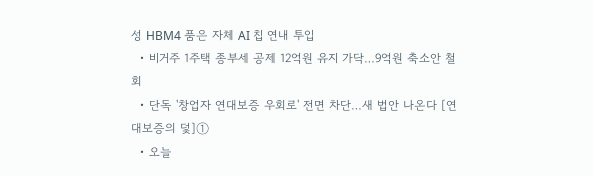성 HBM4 품은 자체 AI 칩 연내 투입
  • 비거주 1주택 종부세 공제 12억원 유지 가닥…9억원 축소안 철회
  • 단독 '창업자 연대보증 우회로' 전면 차단…새 법안 나온다 [연대보증의 덫]①
  • 오늘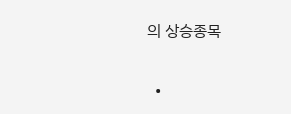의 상승종목

  •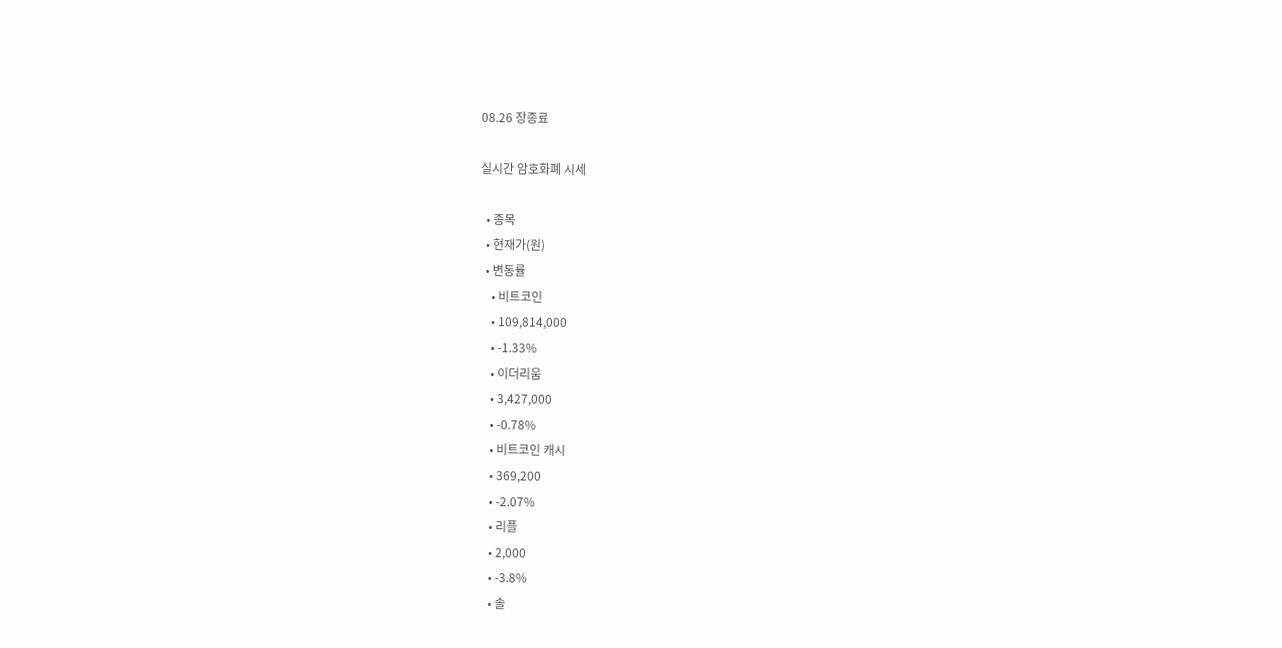08.26 장종료

실시간 암호화폐 시세

  • 종목
  • 현재가(원)
  • 변동률
    • 비트코인
    • 109,814,000
    • -1.33%
    • 이더리움
    • 3,427,000
    • -0.78%
    • 비트코인 캐시
    • 369,200
    • -2.07%
    • 리플
    • 2,000
    • -3.8%
    • 솔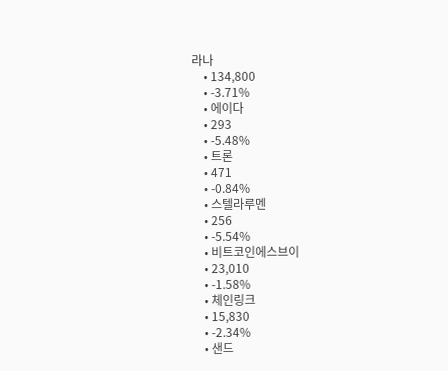라나
    • 134,800
    • -3.71%
    • 에이다
    • 293
    • -5.48%
    • 트론
    • 471
    • -0.84%
    • 스텔라루멘
    • 256
    • -5.54%
    • 비트코인에스브이
    • 23,010
    • -1.58%
    • 체인링크
    • 15,830
    • -2.34%
    • 샌드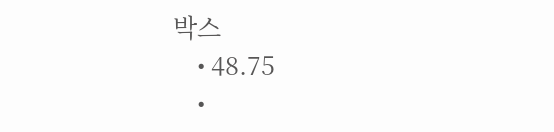박스
    • 48.75
    •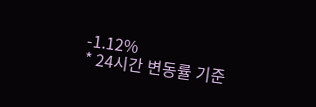-1.12%
* 24시간 변동률 기준